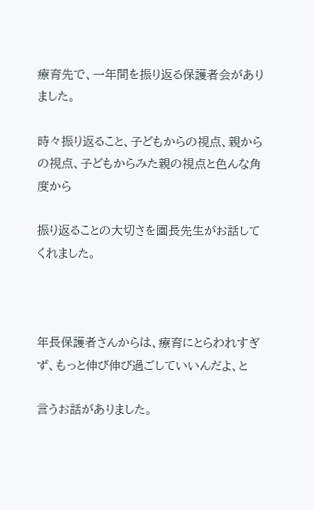療育先で、一年間を振り返る保護者会がありました。

時々振り返ること、子どもからの視点、親からの視点、子どもからみた親の視点と色んな角度から

振り返ることの大切さを園長先生がお話してくれました。



年長保護者さんからは、療育にとらわれすぎず、もっと伸び伸び過ごしていいんだよ、と

言うお話がありました。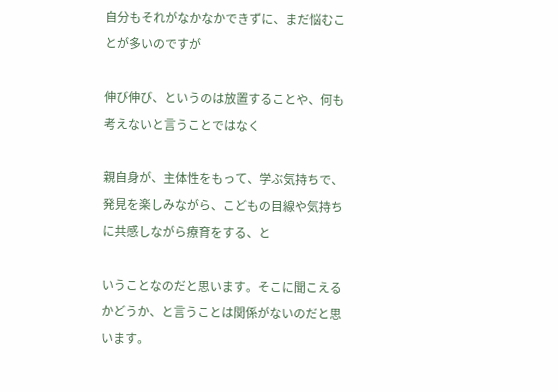自分もそれがなかなかできずに、まだ悩むことが多いのですが

伸び伸び、というのは放置することや、何も考えないと言うことではなく

親自身が、主体性をもって、学ぶ気持ちで、発見を楽しみながら、こどもの目線や気持ちに共感しながら療育をする、と

いうことなのだと思います。そこに聞こえるかどうか、と言うことは関係がないのだと思います。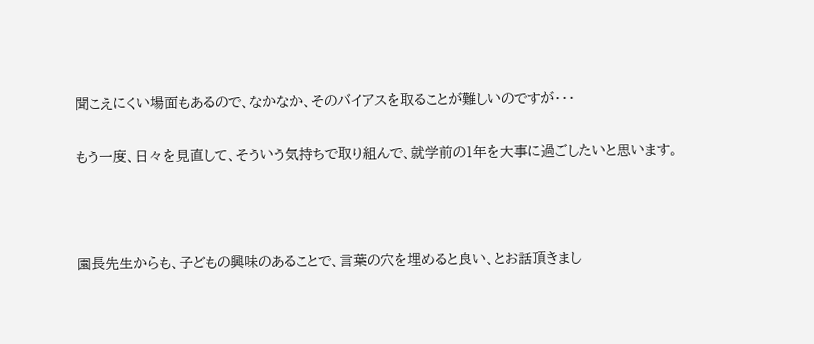聞こえにくい場面もあるので、なかなか、そのバイアスを取ることが難しいのですが・・・

もう一度、日々を見直して、そういう気持ちで取り組んで、就学前の1年を大事に過ごしたいと思います。



園長先生からも、子どもの興味のあることで、言葉の穴を埋めると良い、とお話頂きまし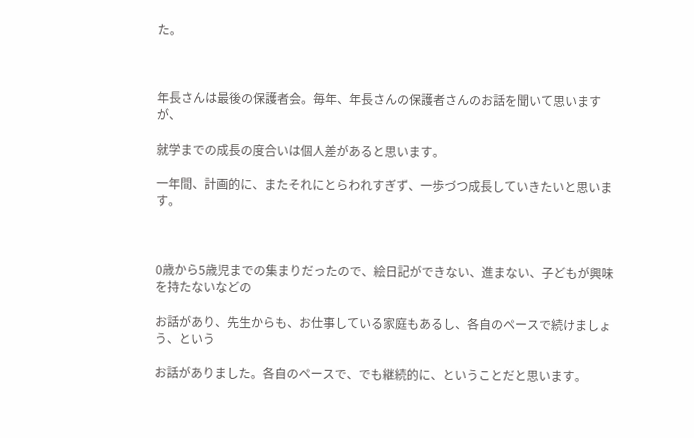た。



年長さんは最後の保護者会。毎年、年長さんの保護者さんのお話を聞いて思いますが、

就学までの成長の度合いは個人差があると思います。

一年間、計画的に、またそれにとらわれすぎず、一歩づつ成長していきたいと思います。



0歳から5歳児までの集まりだったので、絵日記ができない、進まない、子どもが興味を持たないなどの

お話があり、先生からも、お仕事している家庭もあるし、各自のペースで続けましょう、という

お話がありました。各自のペースで、でも継続的に、ということだと思います。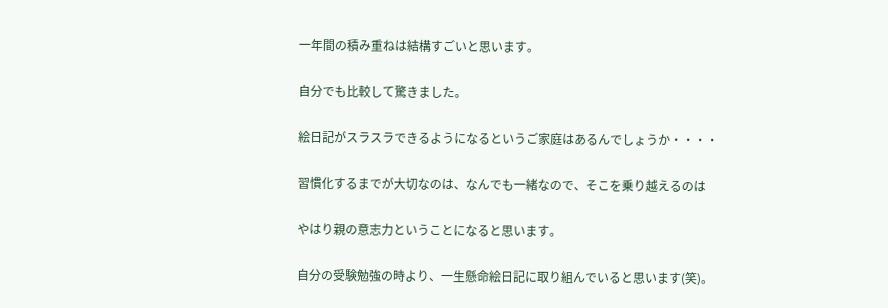一年間の積み重ねは結構すごいと思います。

自分でも比較して驚きました。

絵日記がスラスラできるようになるというご家庭はあるんでしょうか・・・・

習慣化するまでが大切なのは、なんでも一緒なので、そこを乗り越えるのは

やはり親の意志力ということになると思います。

自分の受験勉強の時より、一生懸命絵日記に取り組んでいると思います(笑)。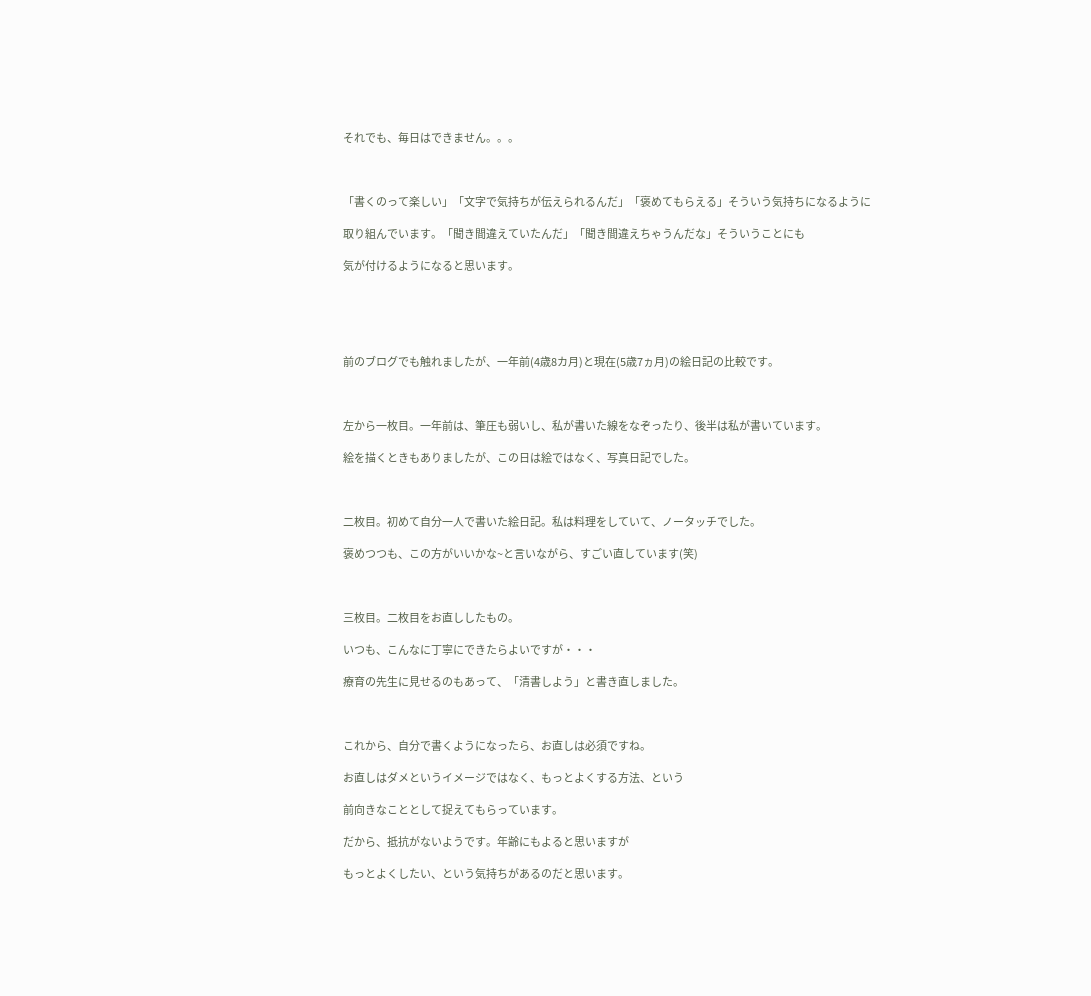それでも、毎日はできません。。。



「書くのって楽しい」「文字で気持ちが伝えられるんだ」「褒めてもらえる」そういう気持ちになるように

取り組んでいます。「聞き間違えていたんだ」「聞き間違えちゃうんだな」そういうことにも

気が付けるようになると思います。





前のブログでも触れましたが、一年前(4歳8カ月)と現在(5歳7ヵ月)の絵日記の比較です。



左から一枚目。一年前は、筆圧も弱いし、私が書いた線をなぞったり、後半は私が書いています。

絵を描くときもありましたが、この日は絵ではなく、写真日記でした。



二枚目。初めて自分一人で書いた絵日記。私は料理をしていて、ノータッチでした。

褒めつつも、この方がいいかな~と言いながら、すごい直しています(笑)



三枚目。二枚目をお直ししたもの。

いつも、こんなに丁寧にできたらよいですが・・・

療育の先生に見せるのもあって、「清書しよう」と書き直しました。



これから、自分で書くようになったら、お直しは必須ですね。

お直しはダメというイメージではなく、もっとよくする方法、という

前向きなこととして捉えてもらっています。

だから、抵抗がないようです。年齢にもよると思いますが

もっとよくしたい、という気持ちがあるのだと思います。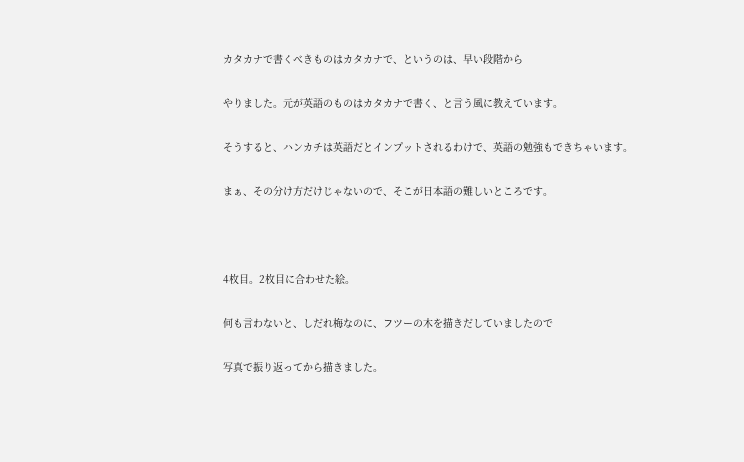カタカナで書くべきものはカタカナで、というのは、早い段階から

やりました。元が英語のものはカタカナで書く、と言う風に教えています。

そうすると、ハンカチは英語だとインプットされるわけで、英語の勉強もできちゃいます。

まぁ、その分け方だけじゃないので、そこが日本語の難しいところです。



4枚目。2枚目に合わせた絵。

何も言わないと、しだれ梅なのに、フツーの木を描きだしていましたので

写真で振り返ってから描きました。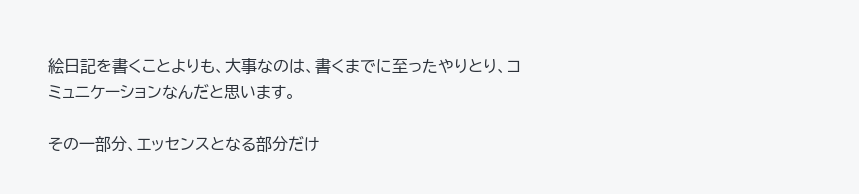絵日記を書くことよりも、大事なのは、書くまでに至ったやりとり、コミュニケーションなんだと思います。

その一部分、エッセンスとなる部分だけ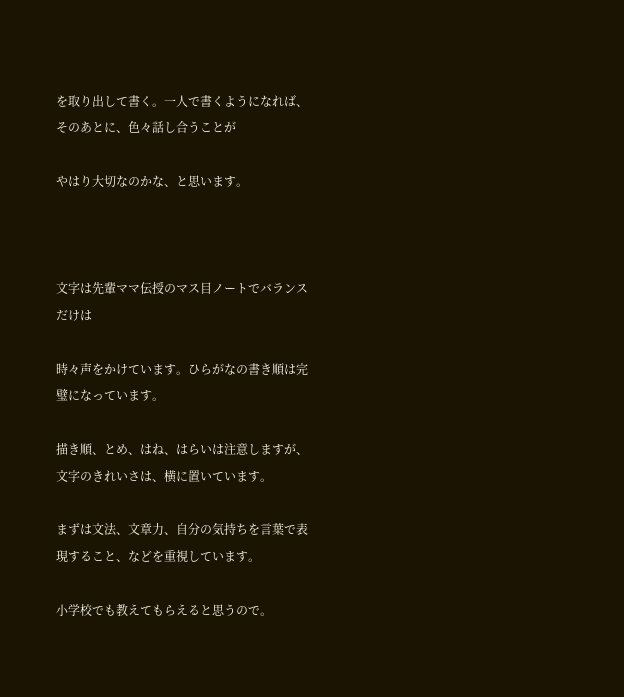を取り出して書く。一人で書くようになれば、そのあとに、色々話し合うことが

やはり大切なのかな、と思います。



文字は先輩ママ伝授のマス目ノートでバランスだけは

時々声をかけています。ひらがなの書き順は完璧になっています。

描き順、とめ、はね、はらいは注意しますが、文字のきれいさは、横に置いています。

まずは文法、文章力、自分の気持ちを言葉で表現すること、などを重視しています。

小学校でも教えてもらえると思うので。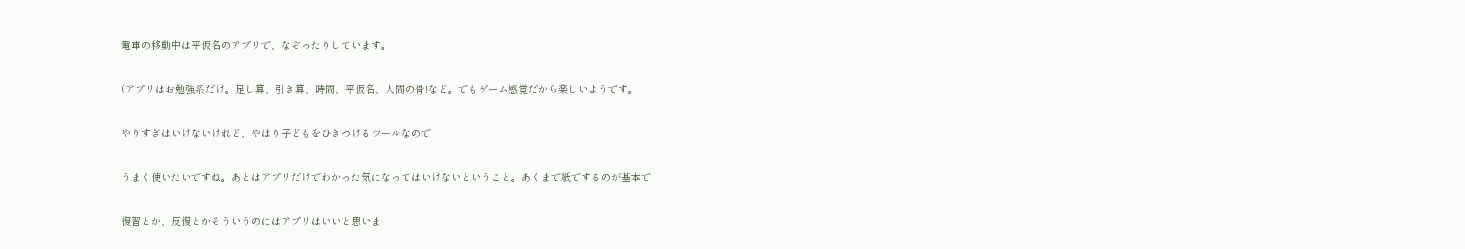電車の移動中は平仮名のアプリで、なぞったりしています。

(アプリはお勉強系だけ。足し算、引き算、時間、平仮名、人間の骨!など。でもゲーム感覚だから楽しいようです。

やりすぎはいけないけれど、やはり子どもをひきつけるツールなので

うまく使いたいですね。あとはアプリだけでわかった気になってはいけないということ。あくまで紙でするのが基本で

復習とか、反復とかそういうのにはアプリはいいと思いま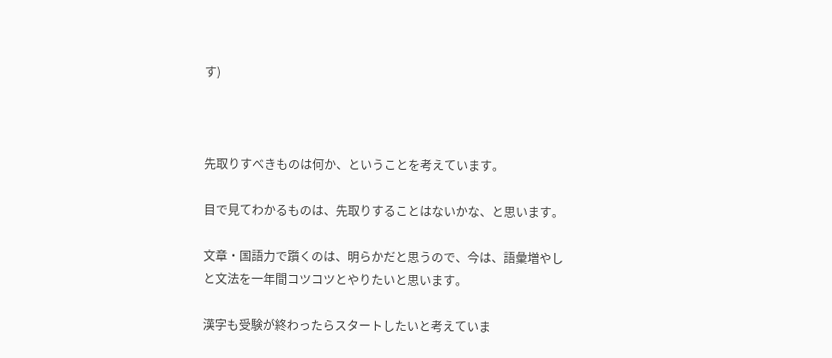す)



先取りすべきものは何か、ということを考えています。

目で見てわかるものは、先取りすることはないかな、と思います。

文章・国語力で躓くのは、明らかだと思うので、今は、語彙増やしと文法を一年間コツコツとやりたいと思います。

漢字も受験が終わったらスタートしたいと考えていま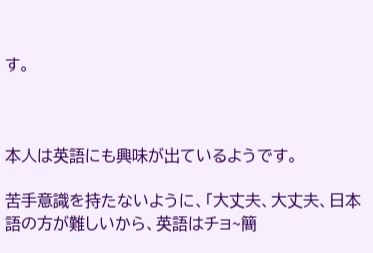す。



本人は英語にも興味が出ているようです。

苦手意識を持たないように、「大丈夫、大丈夫、日本語の方が難しいから、英語はチョ~簡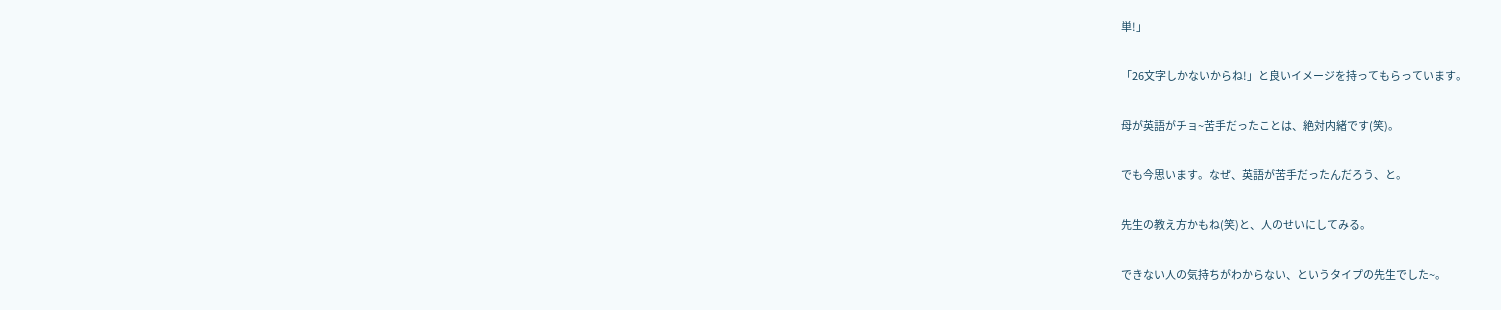単!」

「26文字しかないからね!」と良いイメージを持ってもらっています。

母が英語がチョ~苦手だったことは、絶対内緒です(笑)。

でも今思います。なぜ、英語が苦手だったんだろう、と。

先生の教え方かもね(笑)と、人のせいにしてみる。

できない人の気持ちがわからない、というタイプの先生でした~。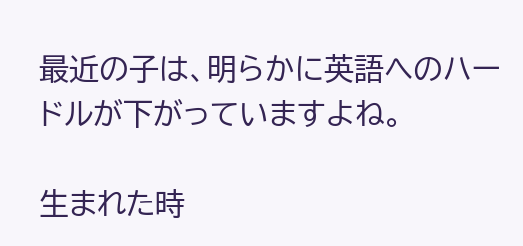最近の子は、明らかに英語へのハードルが下がっていますよね。

生まれた時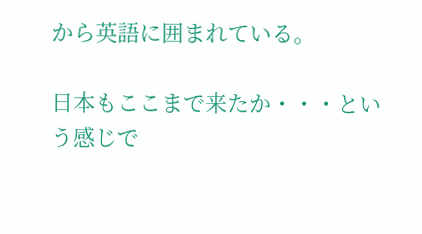から英語に囲まれている。

日本もここまで来たか・・・という感じで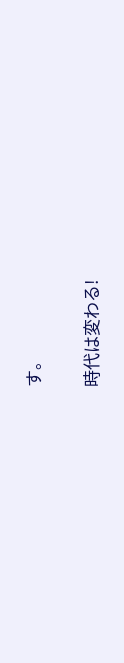す。

時代は変わる!